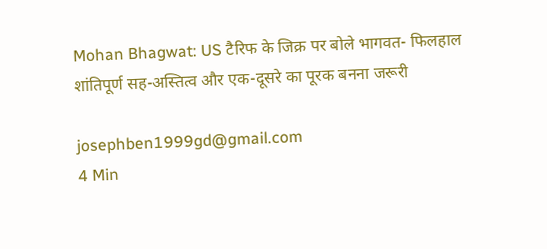Mohan Bhagwat: US टैरिफ के जिक्र पर बोले भागवत- फिलहाल शांतिपूर्ण सह-अस्तित्व और एक-दूसरे का पूरक बनना जरूरी

josephben1999gd@gmail.com
4 Min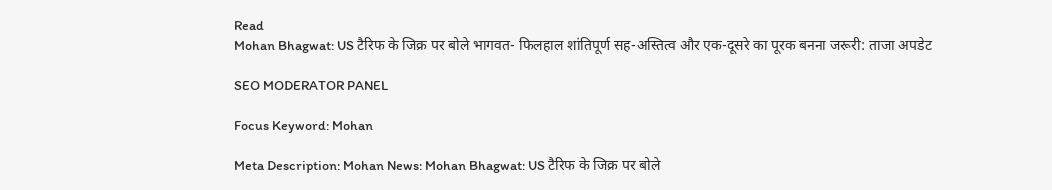Read
Mohan Bhagwat: US टैरिफ के जिक्र पर बोले भागवत- फिलहाल शांतिपूर्ण सह-अस्तित्व और एक-दूसरे का पूरक बनना जरूरी: ताजा अपडेट

SEO MODERATOR PANEL

Focus Keyword: Mohan

Meta Description: Mohan News: Mohan Bhagwat: US टैरिफ के जिक्र पर बोले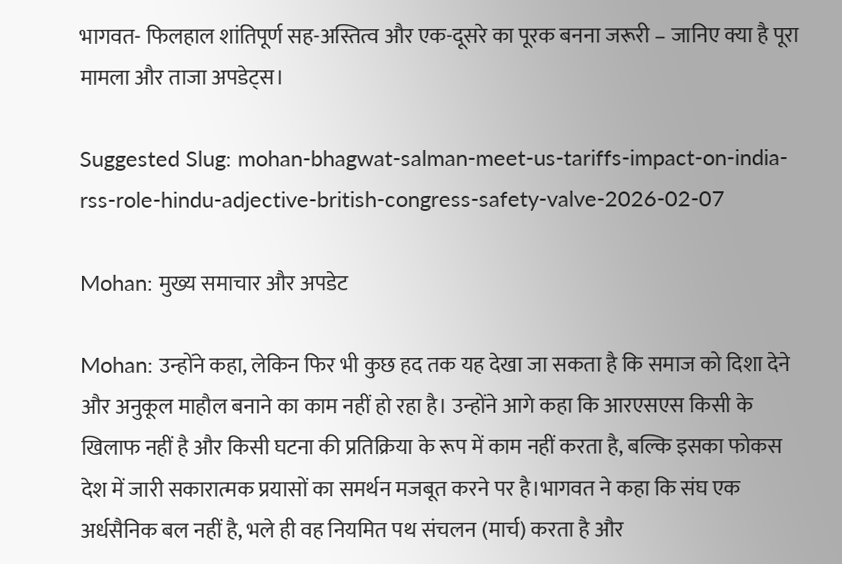भागवत- फिलहाल शांतिपूर्ण सह-अस्तित्व और एक-दूसरे का पूरक बनना जरूरी – जानिए क्या है पूरा मामला और ताजा अपडेट्स।

Suggested Slug: mohan-bhagwat-salman-meet-us-tariffs-impact-on-india-rss-role-hindu-adjective-british-congress-safety-valve-2026-02-07

Mohan: मुख्य समाचार और अपडेट

Mohan: उन्होंने कहा, लेकिन फिर भी कुछ हद तक यह देखा जा सकता है कि समाज को दिशा देने और अनुकूल माहौल बनाने का काम नहीं हो रहा है। उन्होंने आगे कहा कि आरएसएस किसी के खिलाफ नहीं है और किसी घटना की प्रतिक्रिया के रूप में काम नहीं करता है, बल्कि इसका फोकस देश में जारी सकारात्मक प्रयासों का समर्थन मजबूत करने पर है।भागवत ने कहा कि संघ एक अर्धसैनिक बल नहीं है, भले ही वह नियमित पथ संचलन (मार्च) करता है और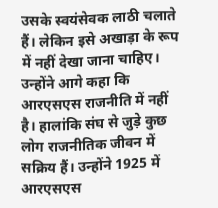उसके स्वयंसेवक लाठी चलाते हैं। लेकिन इसे अखाड़ा के रूप में नहीं देखा जाना चाहिए। उन्होंने आगे कहा कि आरएसएस राजनीति में नहीं है। हालांकि संघ से जुड़े कुछ लोग राजनीतिक जीवन में सक्रिय हैं। उन्होंने 1925 में आरएसएस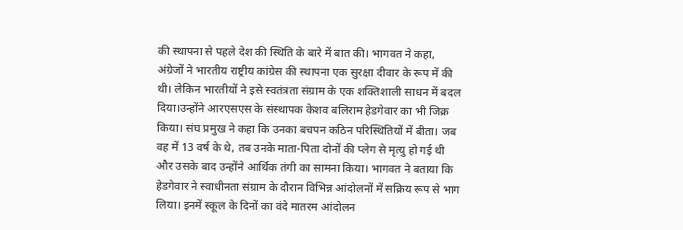की स्थापना से पहले देश की स्थिति के बारे में बात की। भागवत ने कहा, अंग्रेजों ने भारतीय राष्ट्रीय कांग्रेस की स्थापना एक सुरक्षा दीवार के रूप में की थी। लेकिन भारतीयों ने इसे स्वतंत्रता संग्राम के एक शक्तिशाली साधन में बदल दिया।उन्होंने आरएसएस के संस्थापक केशव बलिराम हेडगेवार का भी जिक्र किया। संघ प्रमुख ने कहा कि उनका बचपन कठिन परिस्थितियों में बीता। जब वह में 13 वर्ष के थे, तब उनके माता-पिता दोनों की प्लेग से मृत्यु हो गई थी और उसके बाद उन्होंने आर्थिक तंगी का सामना किया। भागवत ने बताया कि हेडगेवार ने स्वाधीनता संग्राम के दौरान विभिन्न आंदोलनों में सक्रिय रूप से भाग लिया। इनमें स्कूल के दिनों का वंदे मातरम आंदोलन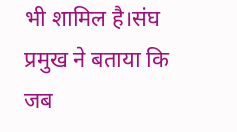भी शामिल है।संघ प्रमुख ने बताया कि जब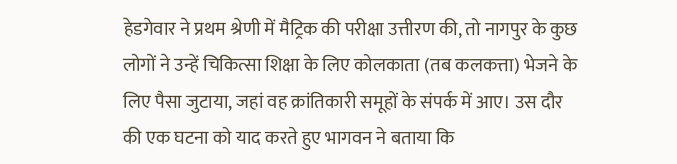हेडगेवार ने प्रथम श्रेणी में मैट्रिक की परीक्षा उत्तीरण की, तो नागपुर के कुछ लोगों ने उन्हें चिकित्सा शिक्षा के लिए कोलकाता (तब कलकत्ता) भेजने के लिए पैसा जुटाया, जहां वह क्रांतिकारी समूहों के संपर्क में आए। उस दौर की एक घटना को याद करते हुए भागवन ने बताया कि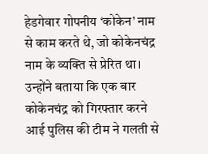हेडगेवार गोपनीय ‘कोकेन’ नाम से काम करते थे, जो कोकेनचंद्र नाम के व्यक्ति से प्रेरित था। उन्होंने बताया कि एक बार कोकेनचंद्र को गिरफ्तार करने आई पुलिस की टीम ने गलती से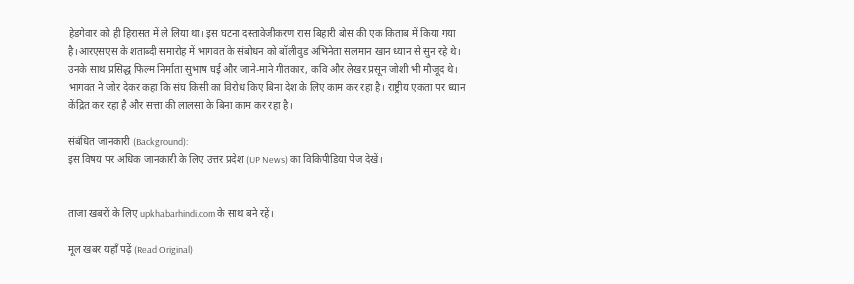हेडगेवार को ही हिरासत में ले लिया था। इस घटना दस्तावेजीकरण रास बिहारी बोस की एक किताब में किया गया है।आरएसएस के शताब्दी समारोह में भागवत के संबोधन को बॉलीवुड अभिनेता सलमान खान ध्यान से सुन रहे थे। उनके साथ प्रसिद्ध फिल्म निर्माता सुभाष घई और जाने-माने गीतकार, कवि और लेखर प्रसून जोशी भी मौजूद थे। भागवत ने जोर देकर कहा कि संघ किसी का विरोध किए बिना देश के लिए काम कर रहा है। राष्ट्रीय एकता पर ध्यान केंद्रित कर रहा है और सत्ता की लालसा के बिना काम कर रहा है।

संबंधित जानकारी (Background):
इस विषय पर अधिक जानकारी के लिए उत्तर प्रदेश (UP News) का विकिपीडिया पेज देखें।


ताजा खबरों के लिए upkhabarhindi.com के साथ बने रहें।

मूल खबर यहाँ पढ़ें (Read Original)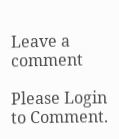Leave a comment

Please Login to Comment.